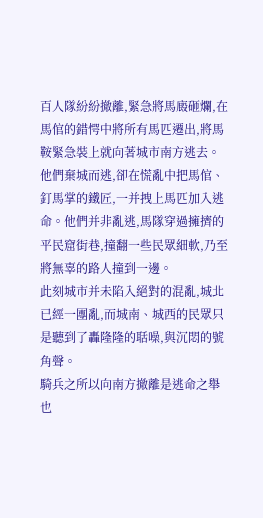百人隊紛紛撤離,緊急將馬廄砸爛,在馬倌的錯愕中將所有馬匹遷出,將馬鞍緊急裝上就向著城市南方逃去。
他們棄城而逃,卻在慌亂中把馬倌、釘馬掌的鐵匠,一并拽上馬匹加入逃命。他們并非亂逃,馬隊穿過擁擠的平民窟街巷,撞翻一些民眾細軟,乃至將無辜的路人撞到一邊。
此刻城市并未陷入絕對的混亂,城北已經一團亂,而城南、城西的民眾只是聽到了轟隆隆的聒噪,與沉悶的號角聲。
騎兵之所以向南方撤離是逃命之舉也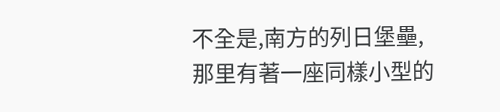不全是,南方的列日堡壘,那里有著一座同樣小型的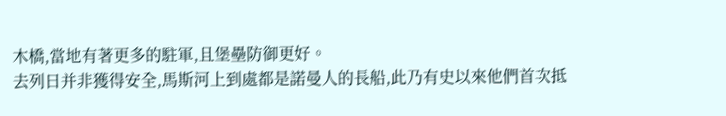木橋,當地有著更多的駐軍,且堡壘防御更好。
去列日并非獲得安全,馬斯河上到處都是諾曼人的長船,此乃有史以來他們首次抵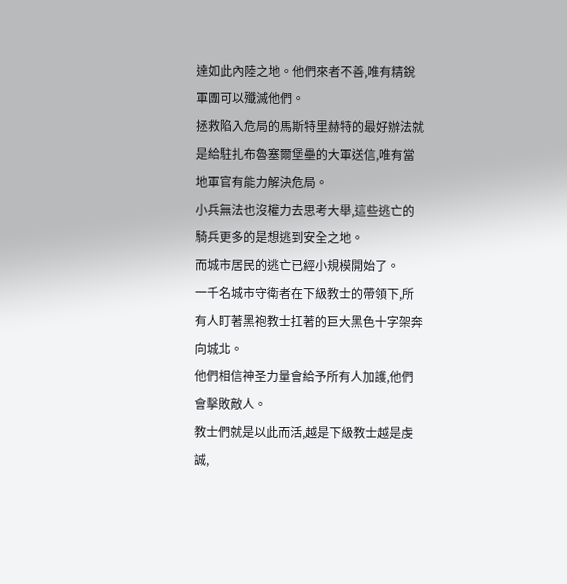達如此內陸之地。他們來者不善,唯有精銳軍團可以殲滅他們。
拯救陷入危局的馬斯特里赫特的最好辦法就是給駐扎布魯塞爾堡壘的大軍送信,唯有當地軍官有能力解決危局。
小兵無法也沒權力去思考大舉,這些逃亡的騎兵更多的是想逃到安全之地。
而城市居民的逃亡已經小規模開始了。
一千名城市守衛者在下級教士的帶領下,所有人盯著黑袍教士扛著的巨大黑色十字架奔向城北。
他們相信神圣力量會給予所有人加護,他們會擊敗敵人。
教士們就是以此而活,越是下級教士越是虔誠,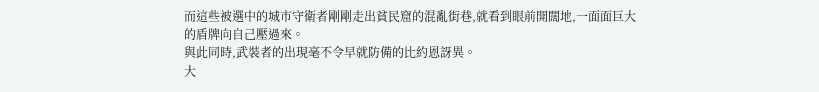而這些被選中的城市守衛者剛剛走出貧民窟的混亂街巷,就看到眼前開闊地,一面面巨大的盾牌向自己壓過來。
與此同時,武裝者的出現毫不令早就防備的比約恩訝異。
大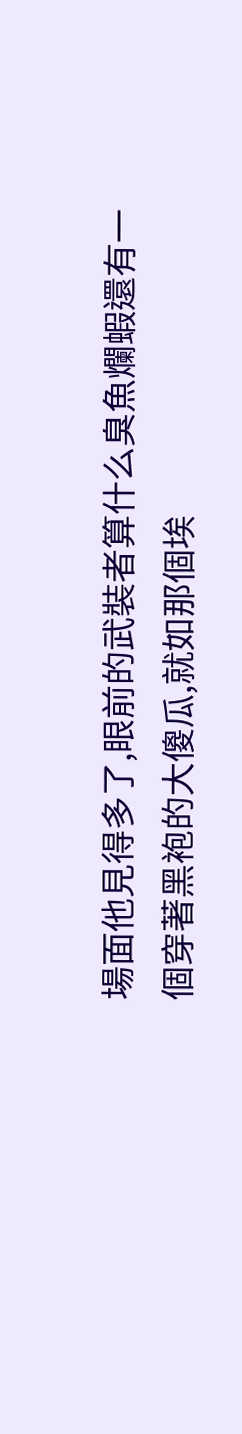場面他見得多了,眼前的武裝者算什么臭魚爛蝦還有一個穿著黑袍的大傻瓜,就如那個埃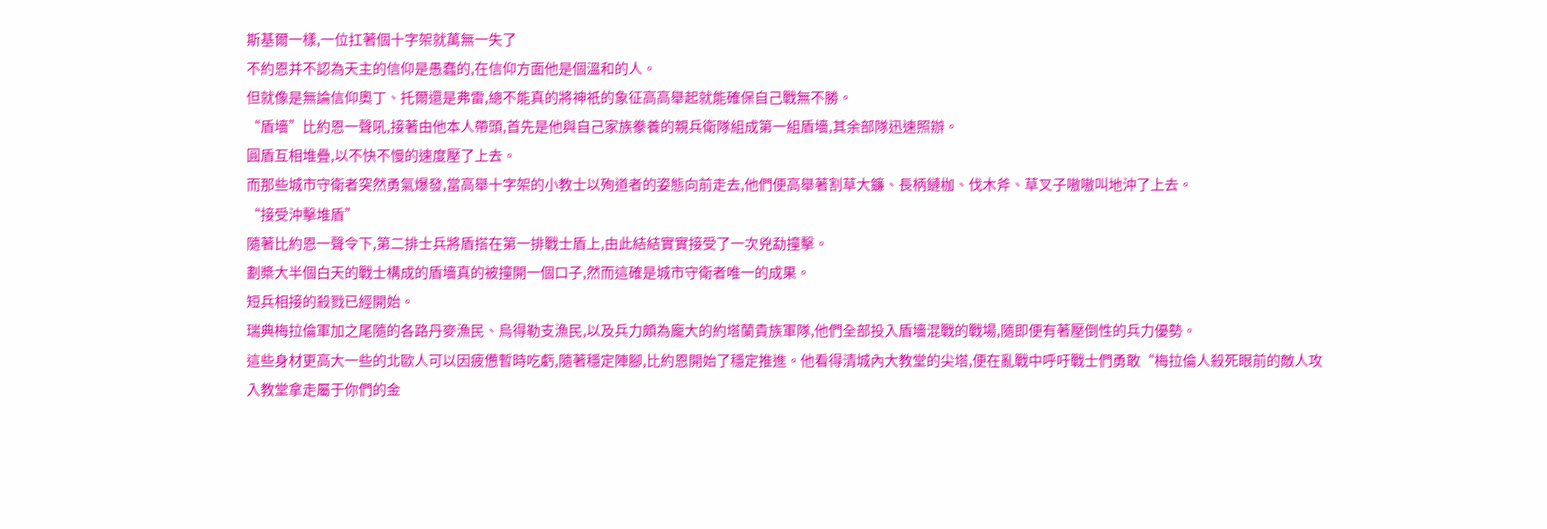斯基爾一樣,一位扛著個十字架就萬無一失了
不約恩并不認為天主的信仰是愚蠢的,在信仰方面他是個溫和的人。
但就像是無論信仰奧丁、托爾還是弗雷,總不能真的將神祇的象征高高舉起就能確保自己戰無不勝。
“盾墻”比約恩一聲吼,接著由他本人帶頭,首先是他與自己家族豢養的親兵衛隊組成第一組盾墻,其余部隊迅速照辦。
圓盾互相堆疊,以不快不慢的速度壓了上去。
而那些城市守衛者突然勇氣爆發,當高舉十字架的小教士以殉道者的姿態向前走去,他們便高舉著割草大鐮、長柄鏈枷、伐木斧、草叉子嗷嗷叫地沖了上去。
“接受沖擊堆盾”
隨著比約恩一聲令下,第二排士兵將盾搭在第一排戰士盾上,由此結結實實接受了一次兇勐撞擊。
劃槳大半個白天的戰士構成的盾墻真的被撞開一個口子,然而這確是城市守衛者唯一的成果。
短兵相接的殺戮已經開始。
瑞典梅拉倫軍加之尾隨的各路丹麥漁民、烏得勒支漁民,以及兵力頗為龐大的約塔蘭貴族軍隊,他們全部投入盾墻混戰的戰場,隨即便有著壓倒性的兵力優勢。
這些身材更高大一些的北歐人可以因疲憊暫時吃虧,隨著穩定陣腳,比約恩開始了穩定推進。他看得清城內大教堂的尖塔,便在亂戰中呼吁戰士們勇敢“梅拉倫人殺死眼前的敵人攻入教堂拿走屬于你們的金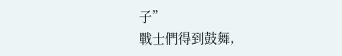子”
戰士們得到鼓舞,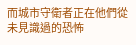而城市守衛者正在他們從未見識過的恐怖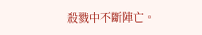殺戮中不斷陣亡。